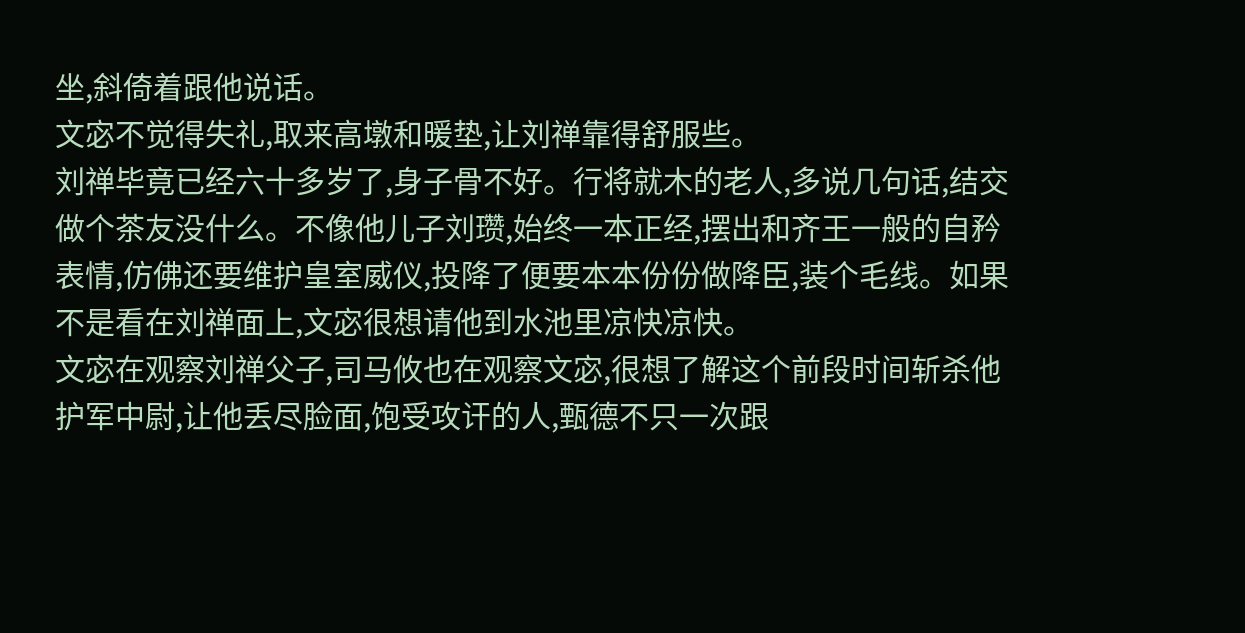坐,斜倚着跟他说话。
文宓不觉得失礼,取来高墩和暖垫,让刘禅靠得舒服些。
刘禅毕竟已经六十多岁了,身子骨不好。行将就木的老人,多说几句话,结交做个茶友没什么。不像他儿子刘瓒,始终一本正经,摆出和齐王一般的自矜表情,仿佛还要维护皇室威仪,投降了便要本本份份做降臣,装个毛线。如果不是看在刘禅面上,文宓很想请他到水池里凉快凉快。
文宓在观察刘禅父子,司马攸也在观察文宓,很想了解这个前段时间斩杀他护军中尉,让他丢尽脸面,饱受攻讦的人,甄德不只一次跟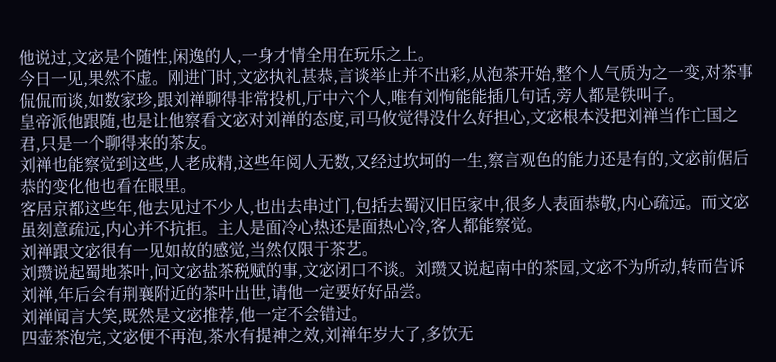他说过,文宓是个随性,闲逸的人,一身才情全用在玩乐之上。
今日一见,果然不虚。刚进门时,文宓执礼甚恭,言谈举止并不出彩,从泡茶开始,整个人气质为之一变,对茶事侃侃而谈,如数家珍,跟刘禅聊得非常投机,厅中六个人,唯有刘恂能能插几句话,旁人都是铁叫子。
皇帝派他跟随,也是让他察看文宓对刘禅的态度,司马攸觉得没什么好担心,文宓根本没把刘禅当作亡国之君,只是一个聊得来的茶友。
刘禅也能察觉到这些,人老成精,这些年阅人无数,又经过坎坷的一生,察言观色的能力还是有的,文宓前倨后恭的变化他也看在眼里。
客居京都这些年,他去见过不少人,也出去串过门,包括去蜀汉旧臣家中,很多人表面恭敬,内心疏远。而文宓虽刻意疏远,内心并不抗拒。主人是面冷心热还是面热心冷,客人都能察觉。
刘禅跟文宓很有一见如故的感觉,当然仅限于茶艺。
刘瓒说起蜀地茶叶,问文宓盐茶税赋的事,文宓闭口不谈。刘瓒又说起南中的茶园,文宓不为所动,转而告诉刘禅,年后会有荆襄附近的茶叶出世,请他一定要好好品尝。
刘禅闻言大笑,既然是文宓推荐,他一定不会错过。
四壶茶泡完,文宓便不再泡,茶水有提神之效,刘禅年岁大了,多饮无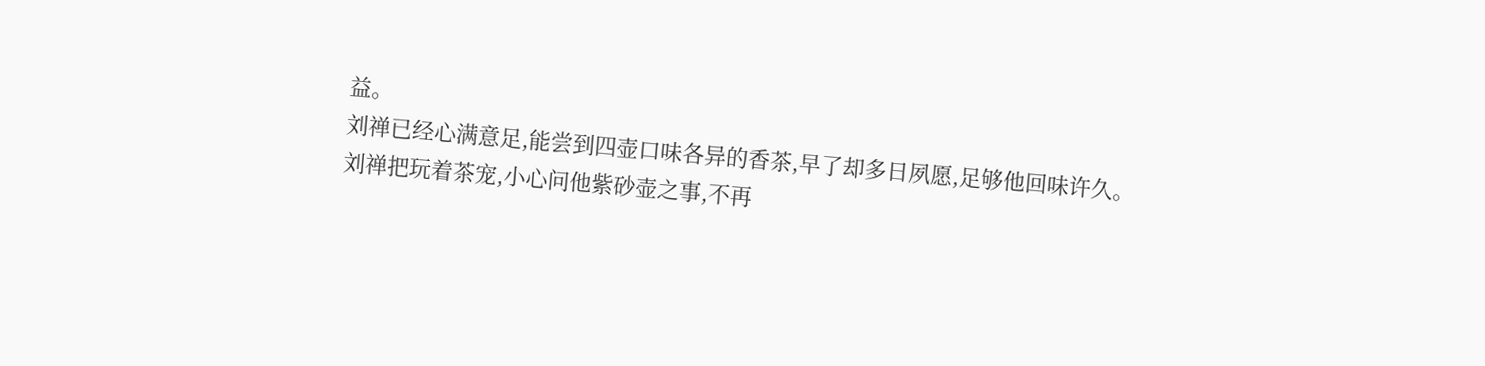益。
刘禅已经心满意足,能尝到四壶口味各异的香茶,早了却多日夙愿,足够他回味许久。
刘禅把玩着茶宠,小心问他紫砂壶之事,不再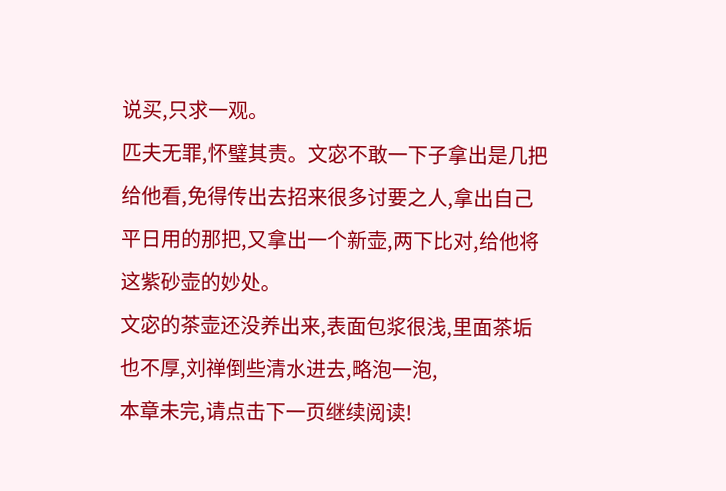说买,只求一观。
匹夫无罪,怀璧其责。文宓不敢一下子拿出是几把给他看,免得传出去招来很多讨要之人,拿出自己平日用的那把,又拿出一个新壶,两下比对,给他将这紫砂壶的妙处。
文宓的茶壶还没养出来,表面包浆很浅,里面茶垢也不厚,刘禅倒些清水进去,略泡一泡,
本章未完,请点击下一页继续阅读!